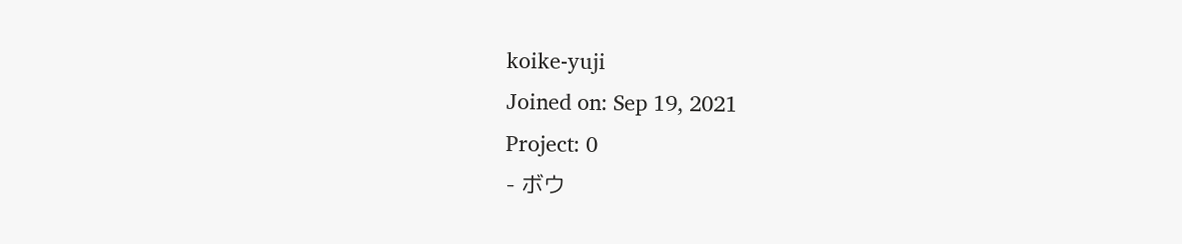koike-yuji
Joined on: Sep 19, 2021
Project: 0
- ボウ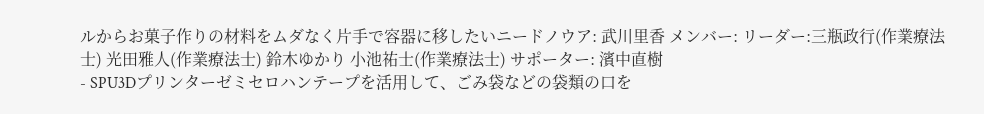ルからお菓子作りの材料をムダなく片手で容器に移したいニードノウア: 武川里香 メンバー: リーダー:三瓶政行(作業療法士) 光田雅人(作業療法士) 鈴木ゆかり 小池祐士(作業療法士) サポーター: 濱中直樹
- SPU3Dプリンターゼミセロハンテープを活用して、ごみ袋などの袋類の口を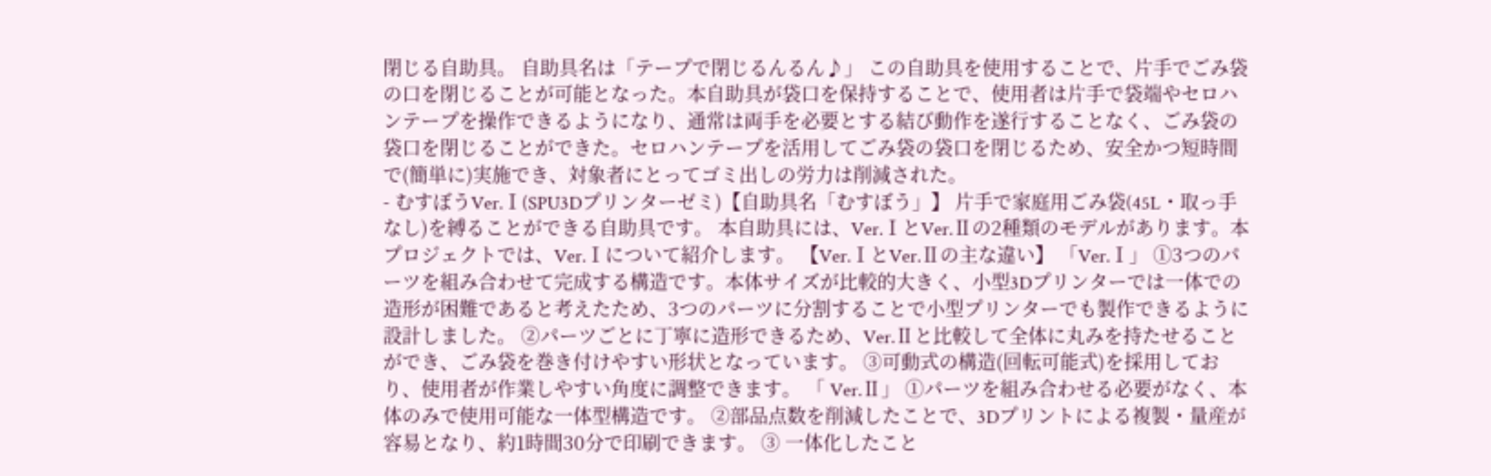閉じる自助具。 自助具名は「テープで閉じるんるん♪」 この自助具を使用することで、片手でごみ袋の口を閉じることが可能となった。本自助具が袋口を保持することで、使用者は片手で袋端やセロハンテープを操作できるようになり、通常は両手を必要とする結び動作を遂行することなく、ごみ袋の袋口を閉じることができた。セロハンテープを活用してごみ袋の袋口を閉じるため、安全かつ短時間で(簡単に)実施でき、対象者にとってゴミ出しの労力は削減された。
- むすぼうVer.Ⅰ(SPU3Dプリンターゼミ)【自助具名「むすぼう」】 片手で家庭用ごみ袋(45L・取っ手なし)を縛ることができる自助具です。 本自助具には、Ver.ⅠとVer.Ⅱの2種類のモデルがあります。本プロジェクトでは、Ver.Ⅰについて紹介します。 【Ver.ⅠとVer.Ⅱの主な違い】 「Ver.Ⅰ」 ①3つのパーツを組み合わせて完成する構造です。本体サイズが比較的大きく、小型3Dプリンターでは一体での造形が困難であると考えたため、3つのパーツに分割することで小型プリンターでも製作できるように設計しました。 ②パーツごとに丁寧に造形できるため、Ver.Ⅱと比較して全体に丸みを持たせることができ、ごみ袋を巻き付けやすい形状となっています。 ③可動式の構造(回転可能式)を採用しており、使用者が作業しやすい角度に調整できます。 「 Ver.Ⅱ」 ①パーツを組み合わせる必要がなく、本体のみで使用可能な一体型構造です。 ②部品点数を削減したことで、3Dプリントによる複製・量産が容易となり、約1時間30分で印刷できます。 ③ 一体化したこと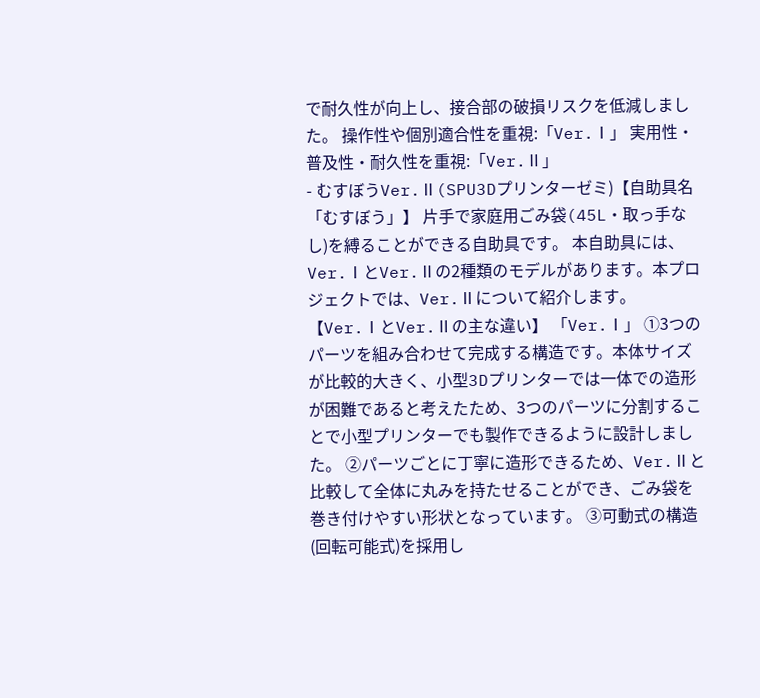で耐久性が向上し、接合部の破損リスクを低減しました。 操作性や個別適合性を重視:「Ver.Ⅰ」 実用性・普及性・耐久性を重視:「Ver.Ⅱ」
- むすぼうVer.Ⅱ(SPU3Dプリンターゼミ)【自助具名「むすぼう」】 片手で家庭用ごみ袋(45L・取っ手なし)を縛ることができる自助具です。 本自助具には、Ver.ⅠとVer.Ⅱの2種類のモデルがあります。本プロジェクトでは、Ver.Ⅱについて紹介します。 【Ver.ⅠとVer.Ⅱの主な違い】 「Ver.Ⅰ」 ①3つのパーツを組み合わせて完成する構造です。本体サイズが比較的大きく、小型3Dプリンターでは一体での造形が困難であると考えたため、3つのパーツに分割することで小型プリンターでも製作できるように設計しました。 ②パーツごとに丁寧に造形できるため、Ver.Ⅱと比較して全体に丸みを持たせることができ、ごみ袋を巻き付けやすい形状となっています。 ③可動式の構造(回転可能式)を採用し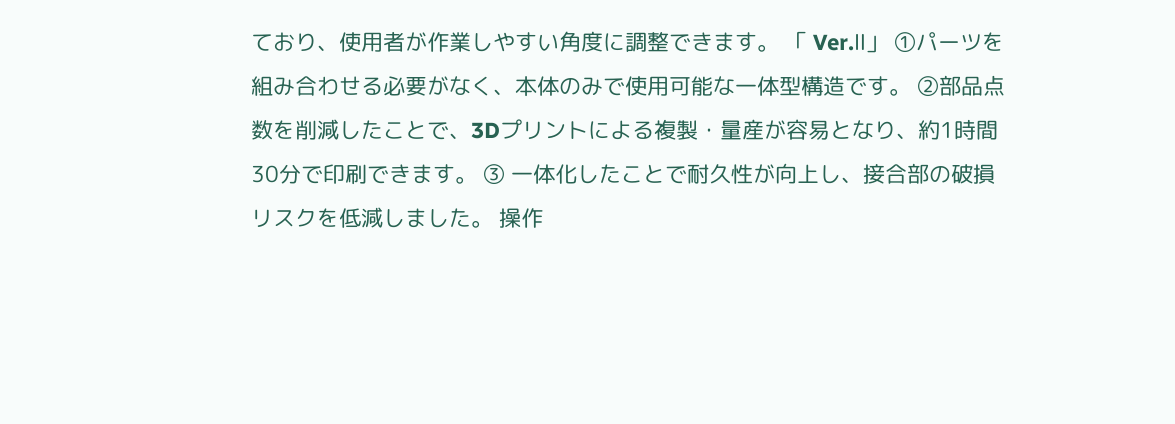ており、使用者が作業しやすい角度に調整できます。 「 Ver.Ⅱ」 ①パーツを組み合わせる必要がなく、本体のみで使用可能な一体型構造です。 ②部品点数を削減したことで、3Dプリントによる複製・量産が容易となり、約1時間30分で印刷できます。 ③ 一体化したことで耐久性が向上し、接合部の破損リスクを低減しました。 操作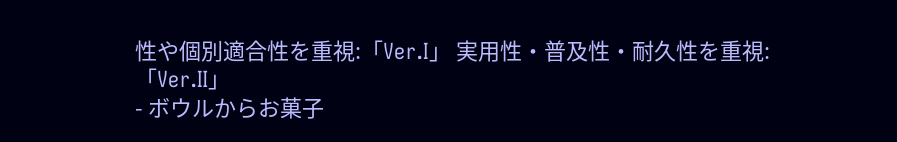性や個別適合性を重視:「Ver.Ⅰ」 実用性・普及性・耐久性を重視:「Ver.Ⅱ」
- ボウルからお菓子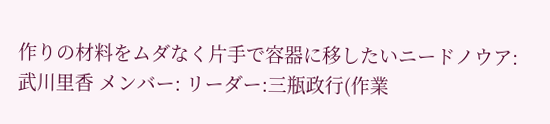作りの材料をムダなく片手で容器に移したいニードノウア: 武川里香 メンバー: リーダー:三瓶政行(作業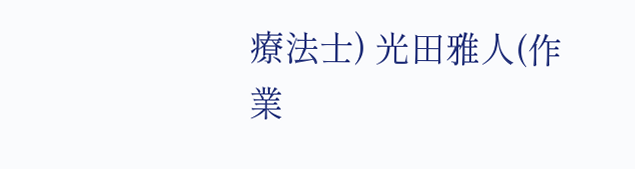療法士) 光田雅人(作業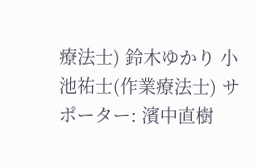療法士) 鈴木ゆかり 小池祐士(作業療法士) サポーター: 濱中直樹